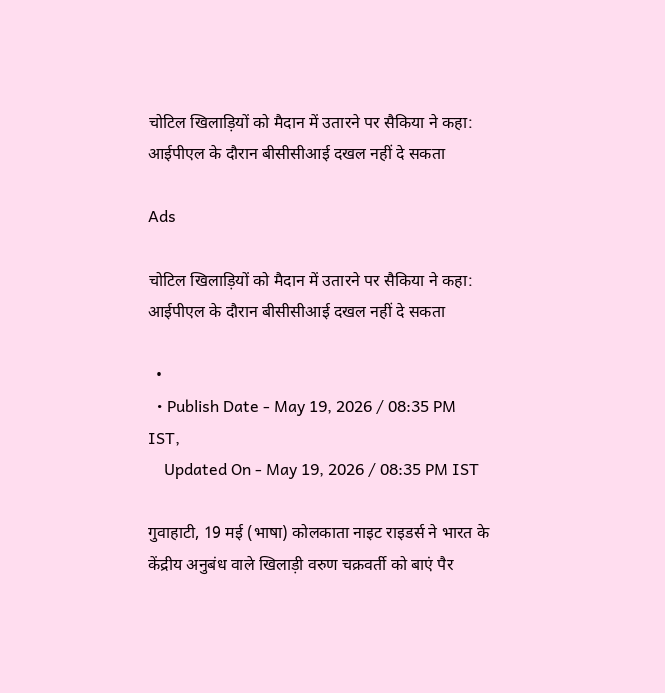चोटिल खिलाड़ियों को मैदान में उतारने पर सैकिया ने कहा: आईपीएल के दौरान बीसीसीआई दखल नहीं दे सकता

Ads

चोटिल खिलाड़ियों को मैदान में उतारने पर सैकिया ने कहा: आईपीएल के दौरान बीसीसीआई दखल नहीं दे सकता

  •
  • Publish Date - May 19, 2026 / 08:35 PM IST,
    Updated On - May 19, 2026 / 08:35 PM IST

गुवाहाटी, 19 मई (भाषा) कोलकाता नाइट राइडर्स ने भारत के केंद्रीय अनुबंध वाले खिलाड़ी वरुण चक्रवर्ती को बाएं पैर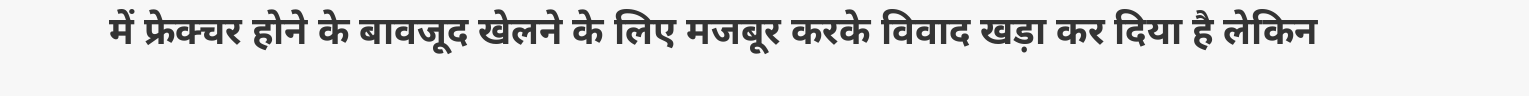में फ्रेक्चर होने के बावजूद खेलने के लिए मजबूर करके विवाद खड़ा कर दिया है लेकिन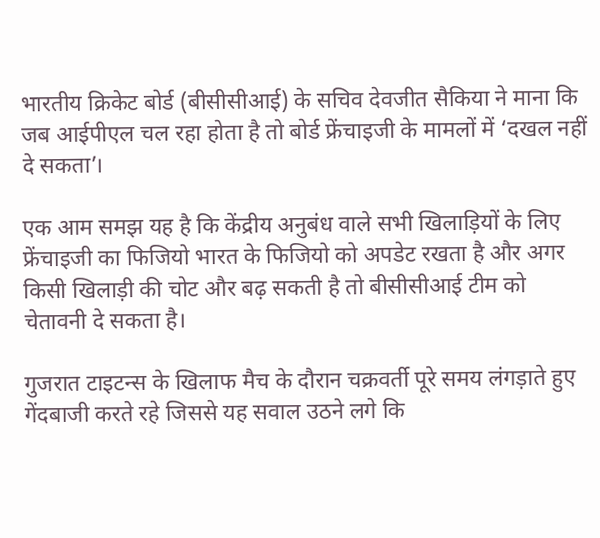भारतीय क्रिकेट बोर्ड (बीसीसीआई) के सचिव देवजीत सैकिया ने माना कि जब आईपीएल चल रहा होता है तो बोर्ड फ्रेंचाइजी के मामलों में ‘दखल नहीं दे सकता’।

एक आम समझ यह है कि केंद्रीय अनुबंध वाले सभी खिलाड़ियों के लिए फ्रेंचाइजी का फिजियो भारत के फिजियो को अपडेट रखता है और अगर किसी खिलाड़ी की चोट और बढ़ सकती है तो बीसीसीआई टीम को चेतावनी दे सकता है।

गुजरात टाइटन्स के खिलाफ मैच के दौरान चक्रवर्ती पूरे समय लंगड़ाते हुए गेंदबाजी करते रहे जिससे यह सवाल उठने लगे कि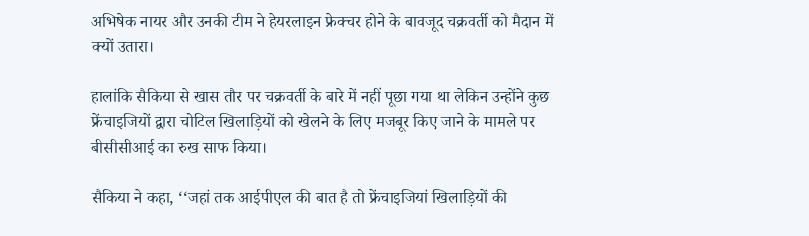अभिषेक नायर और उनकी टीम ने हेयरलाइन फ्रेक्चर होने के बावजूद चक्रवर्ती को मैदान में क्यों उतारा।

हालांकि सैकिया से खास तौर पर चक्रवर्ती के बारे में नहीं पूछा गया था लेकिन उन्होंने कुछ फ्रेंचाइजियों द्वारा चोटिल खिलाड़ियों को खेलने के लिए मजबूर किए जाने के मामले पर बीसीसीआई का रुख साफ किया।

सैकिया ने कहा, ‘‘जहां तक आईपीएल की बात है तो फ्रेंचाइजियां खिलाड़ियों की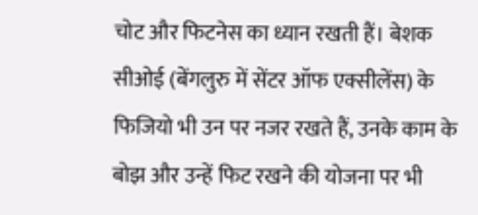चोट और फिटनेस का ध्यान रखती हैं। बेशक सीओई (बेंगलुरु में सेंटर ऑफ एक्सीलेंस) के फिजियो भी उन पर नजर रखते हैं, उनके काम के बोझ और उन्हें फिट रखने की योजना पर भी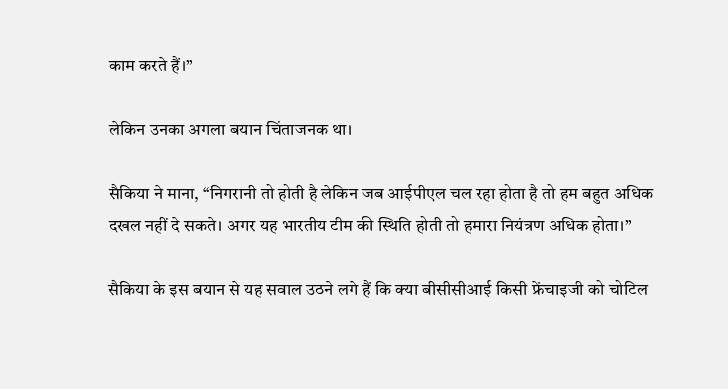काम करते हैं।’’

लेकिन उनका अगला बयान चिंताजनक था।

सैकिया ने माना, ‘‘निगरानी तो होती है लेकिन जब आईपीएल चल रहा होता है तो हम बहुत अधिक दखल नहीं दे सकते। अगर यह भारतीय टीम की स्थिति होती तो हमारा नियंत्रण अधिक होता।’’

सैकिया के इस बयान से यह सवाल उठने लगे हैं कि क्या बीसीसीआई किसी फ्रेंचाइजी को चोटिल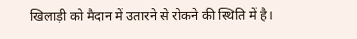खिलाड़ी को मैदान में उतारने से रोकने की स्थिति में है।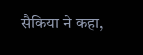सैकिया ने कहा,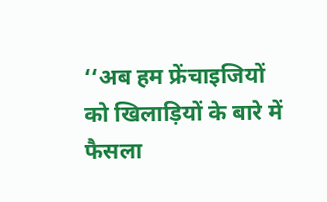‘‘अब हम फ्रेंचाइजियों को खिलाड़ियों के बारे में फैसला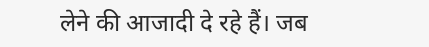लेने की आजादी दे रहे हैं। जब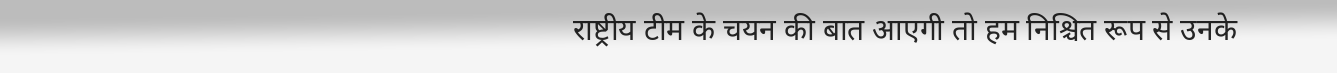राष्ट्रीय टीम के चयन की बात आएगी तो हम निश्चित रूप से उनके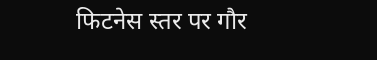फिटनेस स्तर पर गौर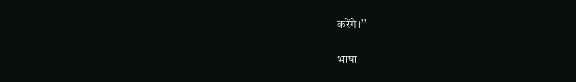करेंगे।’’

भाषा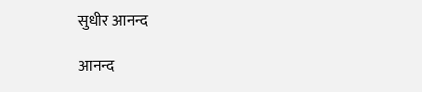सुधीर आनन्द

आनन्द